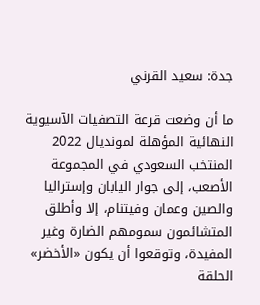جدة: سعيد القرني

ما أن وضعت قرعة التصفيات الآسيوية النهائية المؤهلة لمونديال 2022 المنتخب السعودي في المجموعة الأصعب، إلى جوار اليابان وإستراليا والصين وعمان وفيتنام، إلا وأطلق المتشائمون سمومهم الضارة وغير المفيدة، وتوقعوا أن يكون «الأخضر» الحلقة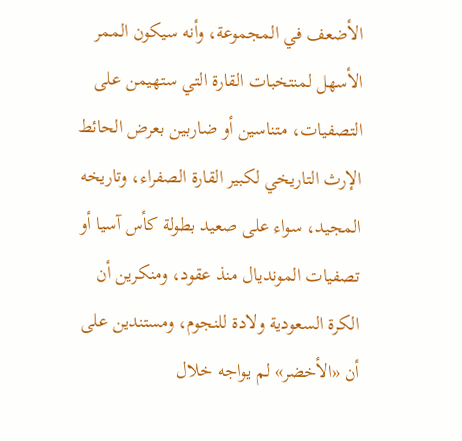الأضعف في المجموعة، وأنه سيكون الممر الأسهل لمنتخبات القارة التي ستهيمن على التصفيات، متناسين أو ضاربين بعرض الحائط الإرث التاريخي لكبير القارة الصفراء، وتاريخه المجيد، سواء على صعيد بطولة كأس آسيا أو تصفيات المونديال منذ عقود، ومنكرين أن الكرة السعودية ولادة للنجوم، ومستندين على أن «الأخضر» لم يواجه خلال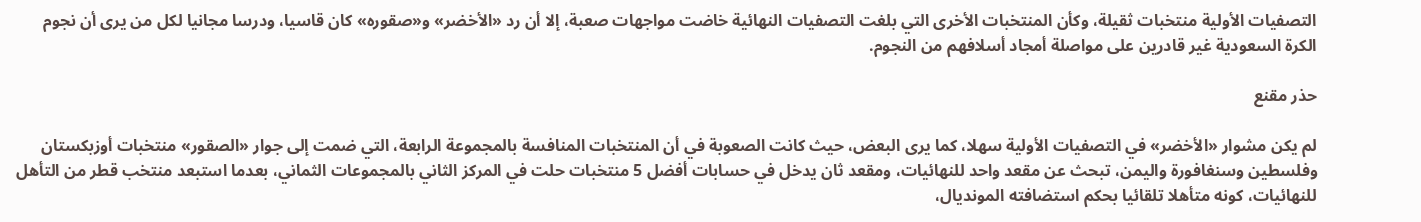التصفيات الأولية منتخبات ثقيلة، وكأن المنتخبات الأخرى التي بلغت التصفيات النهائية خاضت مواجهات صعبة، إلا أن رد «الأخضر» و«صقوره» كان قاسيا، ودرسا مجانيا لكل من يرى أن نجوم الكرة السعودية غير قادرين على مواصلة أمجاد أسلافهم من النجوم.

حذر مقنع

لم يكن مشوار «الأخضر» في التصفيات الأولية سهلا، كما يرى البعض، حيث كانت الصعوبة في أن المنتخبات المنافسة بالمجموعة الرابعة، التي ضمت إلى جوار «الصقور» منتخبات أوزبكستان وفلسطين وسنغافورة واليمن، تبحث عن مقعد واحد للنهائيات، ومقعد ثان يدخل في حسابات أفضل 5 منتخبات حلت في المركز الثاني بالمجموعات الثماني، بعدما استبعد منتخب قطر من التأهل للنهائيات، كونه متأهلا تلقائيا بحكم استضافته المونديال،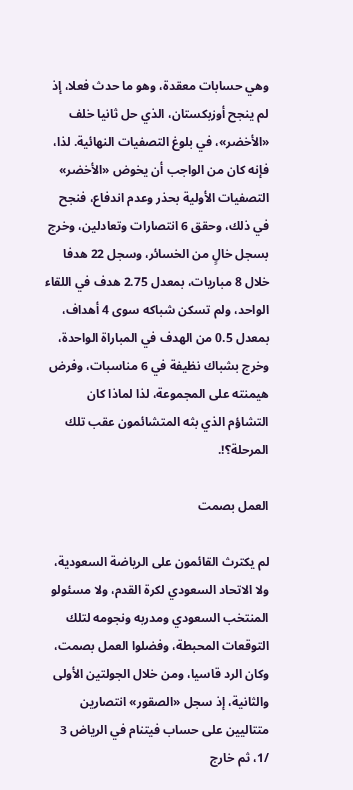وهي حسابات معقدة، وهو ما حدث فعلا، إذ لم ينجح أوزبكستان، الذي حل ثانيا خلف «الأخضر»، في بلوغ التصفيات النهائية. لذا، فإنه كان من الواجب أن يخوض «الأخضر» التصفيات الأولية بحذر وعدم اندفاع، فنجح في ذلك، وحقق 6 انتصارات وتعادلين، وخرج بسجل خالٍ من الخسائر، وسجل 22 هدفا خلال 8 مباريات، بمعدل 2.75 هدف في اللقاء الواحد، ولم تسكن شباكه سوى 4 أهداف، بمعدل 0.5 من الهدف في المباراة الواحدة، وخرج بشباك نظيفة في 6 مناسبات، وفرض هيمنته على المجموعة، لذا لماذا كان التشاؤم الذي بثه المتشائمون عقب تلك المرحلة؟!.

العمل بصمت

لم يكترث القائمون على الرياضة السعودية، ولا الاتحاد السعودي لكرة القدم، ولا مسئولو المنتخب السعودي ومدربه ونجومه لتلك التوقعات المحبطة، وفضلوا العمل بصمت، وكان الرد قاسيا، ومن خلال الجولتين الأولى والثانية، إذ سجل «الصقور» انتصارين متتاليين على حساب فيتنام في الرياض 3 /1، ثم خارج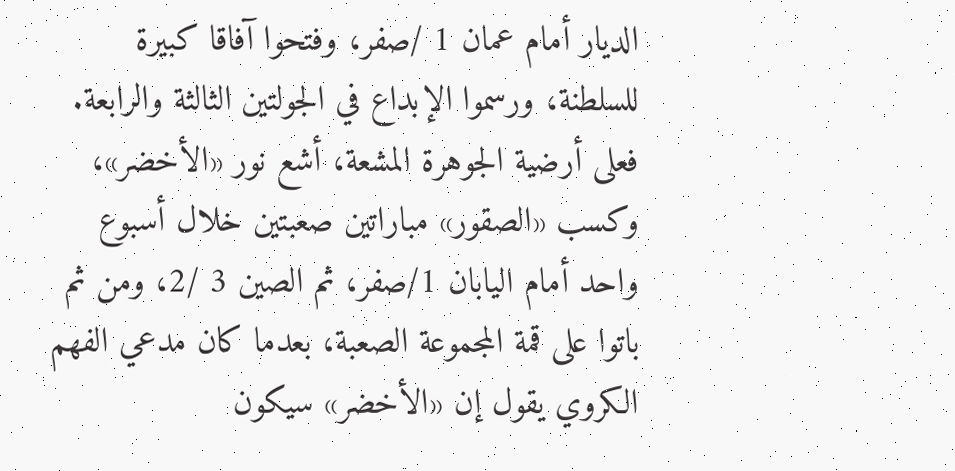الديار أمام عمان 1 /صفر، وفتحوا آفاقا كبيرة للسلطنة، ورسموا الإبداع في الجولتين الثالثة والرابعة. فعلى أرضية الجوهرة المشعة، أشع نور «الأخضر»، وكسب «الصقور» مباراتين صعبتين خلال أسبوع واحد أمام اليابان 1/صفر، ثم الصين 3 /2، ومن ثم باتوا على قمة المجموعة الصعبة، بعدما كان مدعي الفهم الكروي يقول إن «الأخضر» سيكون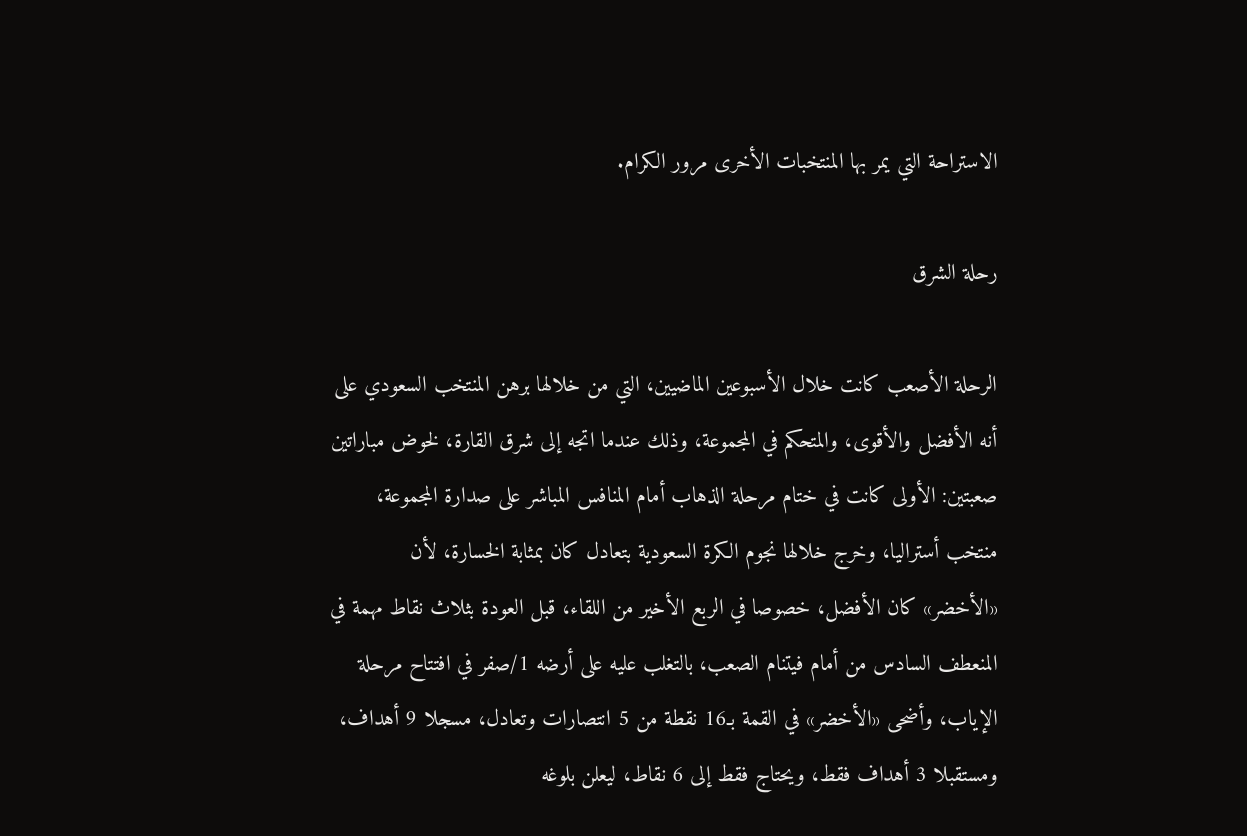الاستراحة التي يمر بها المنتخبات الأخرى مرور الكرام.

رحلة الشرق

الرحلة الأصعب كانت خلال الأسبوعين الماضيين، التي من خلالها برهن المنتخب السعودي على أنه الأفضل والأقوى، والمتحكم في المجموعة، وذلك عندما اتجه إلى شرق القارة، لخوض مباراتين صعبتين: الأولى كانت في ختام مرحلة الذهاب أمام المنافس المباشر على صدارة المجموعة، منتخب أستراليا، وخرج خلالها نجوم الكرة السعودية بتعادل كان بمثابة الخسارة، لأن «الأخضر» كان الأفضل، خصوصا في الربع الأخير من اللقاء، قبل العودة بثلاث نقاط مهمة في المنعطف السادس من أمام فيتنام الصعب، بالتغلب عليه على أرضه 1/صفر في افتتاح مرحلة الإياب، وأضحى «الأخضر» في القمة بـ16 نقطة من 5 انتصارات وتعادل، مسجلا 9 أهداف، ومستقبلا 3 أهداف فقط، ويحتاج فقط إلى 6 نقاط، ليعلن بلوغه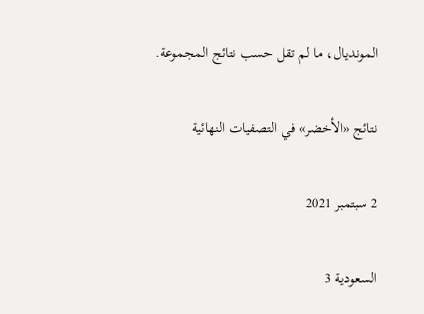المونديال، ما لم تقل حسب نتائج المجموعة.

نتائج «الأخضر» في التصفيات النهائية

2 سبتمبر 2021

السعودية 3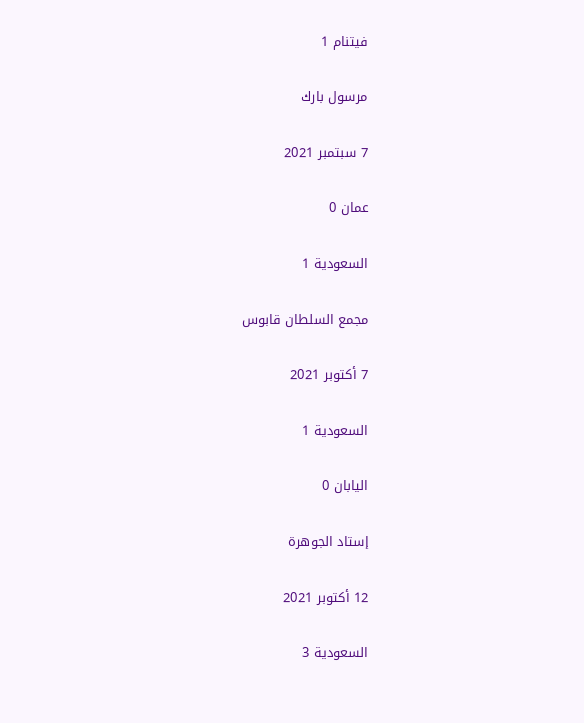فيتنام 1

مرسول بارك

7 سبتمبر 2021

عمان 0

السعودية 1

مجمع السلطان قابوس

7 أكتوبر 2021

السعودية 1

اليابان 0

إستاد الجوهرة

12 أكتوبر 2021

السعودية 3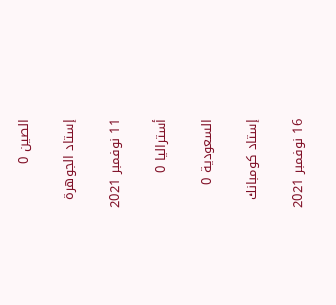الصين 0

إستاد الجوهرة

11 نوفمبر 2021

أستراليا 0

السعودية 0

إستاد كومبانك

16 نوفمبر 2021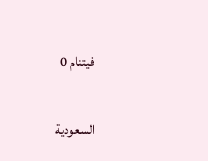فيتنام 0

السعودية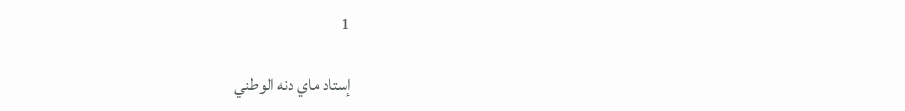1

إستاد ماي دنه الوطني